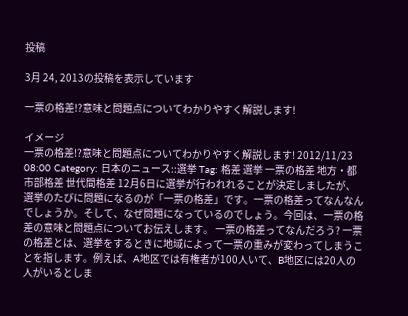投稿

3月 24, 2013の投稿を表示しています

一票の格差!?意味と問題点についてわかりやすく解説します!

イメージ
一票の格差!?意味と問題点についてわかりやすく解説します! 2012/11/23 08:00 Category: 日本のニュース::選挙 Tag: 格差 選挙 一票の格差 地方・都市部格差 世代間格差 12月6日に選挙が行われれることが決定しましたが、選挙のたびに問題になるのが「一票の格差」です。一票の格差ってなんなんでしょうか。そして、なぜ問題になっているのでしょう。今回は、一票の格差の意味と問題点についてお伝えします。 一票の格差ってなんだろう? 一票の格差とは、選挙をするときに地域によって一票の重みが変わってしまうことを指します。例えば、A地区では有権者が100人いて、B地区には20人の人がいるとしま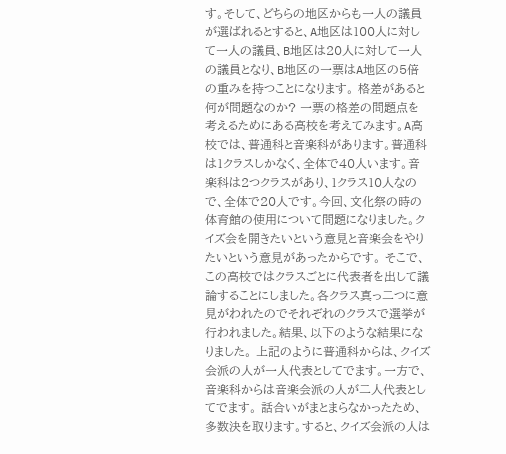す。そして、どちらの地区からも一人の議員が選ばれるとすると、A地区は100人に対して一人の議員、B地区は20人に対して一人の議員となり、B地区の一票はA地区の5倍の重みを持つことになります。 格差があると何が問題なのか? 一票の格差の問題点を考えるためにある高校を考えてみます。A高校では、普通科と音楽科があります。普通科は1クラスしかなく、全体で40人います。音楽科は2つクラスがあり、1クラス10人なので、全体で20人です。今回、文化祭の時の体育館の使用について問題になりました。クイズ会を開きたいという意見と音楽会をやりたいという意見があったからです。 そこで、この高校ではクラスごとに代表者を出して議論することにしました。各クラス真っ二つに意見がわれたのでそれぞれのクラスで選挙が行われました。結果、以下のような結果になりました。 上記のように普通科からは、クイズ会派の人が一人代表としてでます。一方で、音楽科からは音楽会派の人が二人代表としてでます。 話合いがまとまらなかったため、多数決を取ります。すると、クイズ会派の人は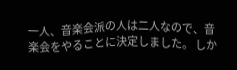一人、音楽会派の人は二人なので、音楽会をやることに決定しました。 しか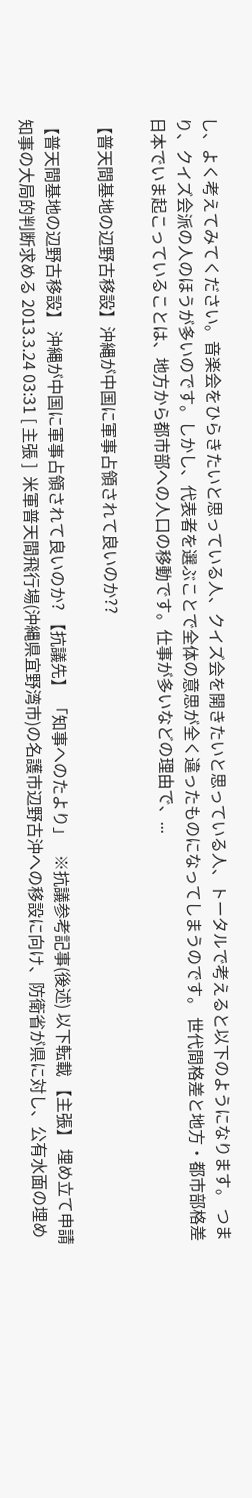し、よく考えてみてください。音楽会をひらきたいと思っている人、クイズ会を開きたいと思っている人、トータルで考えると以下のようになります。 つまり、クイズ会派の人のほうが多いのです。しかし、代表者を選ぶことで全体の意思が全く違ったものになってしまうのです。 世代間格差と地方・都市部格差 日本でいま起こっていることは、地方から都市部への人口の移動です。仕事が多いなどの理由で、...

【普天間基地の辺野古移設】沖縄が中国に軍事占領されて良いのか??

【普天間基地の辺野古移設】 沖縄が中国に軍事占領されて良いのか? 【抗議先】 「知事へのたより」   ※抗議参考記事(後述) 以下転載 【主張】 埋め立て申請 知事の大局的判断求める 2013.3.24 03:31 [ 主張 ]  米軍普天間飛行場(沖縄県宜野湾市)の名護市辺野古沖への移設に向け、防衛省が県に対し、公有水面の埋め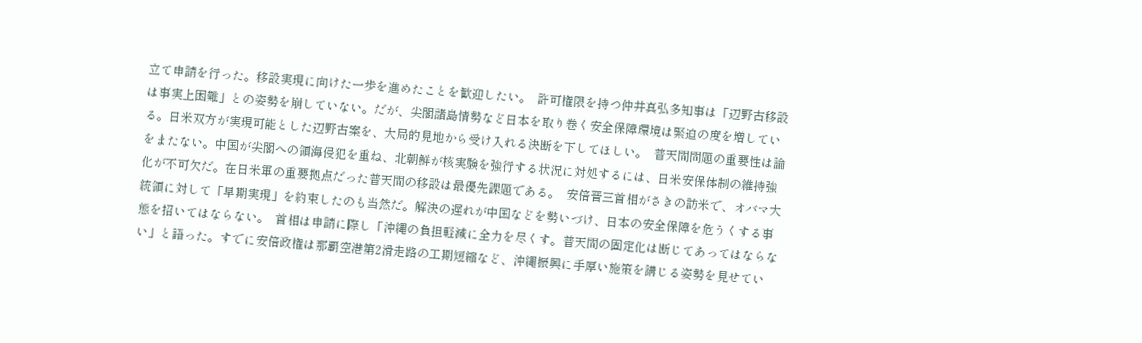立て申請を行った。移設実現に向けた一歩を進めたことを歓迎したい。  許可権限を持つ仲井真弘多知事は「辺野古移設は事実上困難」との姿勢を崩していない。だが、尖閣諸島情勢など日本を取り巻く安全保障環境は緊迫の度を増している。日米双方が実現可能とした辺野古案を、大局的見地から受け入れる決断を下してほしい。  普天間問題の重要性は論をまたない。中国が尖閣への領海侵犯を重ね、北朝鮮が核実験を強行する状況に対処するには、日米安保体制の維持強化が不可欠だ。在日米軍の重要拠点だった普天間の移設は最優先課題である。  安倍晋三首相がさきの訪米で、オバマ大統領に対して「早期実現」を約束したのも当然だ。解決の遅れが中国などを勢いづけ、日本の安全保障を危うくする事態を招いてはならない。  首相は申請に際し「沖縄の負担軽減に全力を尽くす。普天間の固定化は断じてあってはならない」と語った。すでに安倍政権は那覇空港第2滑走路の工期短縮など、沖縄振興に手厚い施策を講じる姿勢を見せてい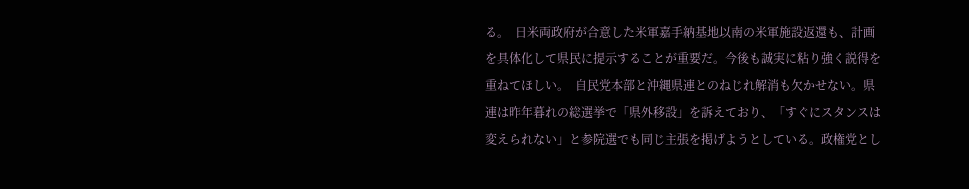る。  日米両政府が合意した米軍嘉手納基地以南の米軍施設返還も、計画を具体化して県民に提示することが重要だ。今後も誠実に粘り強く説得を重ねてほしい。  自民党本部と沖縄県連とのねじれ解消も欠かせない。県連は昨年暮れの総選挙で「県外移設」を訴えており、「すぐにスタンスは変えられない」と参院選でも同じ主張を掲げようとしている。政権党とし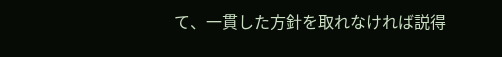て、一貫した方針を取れなければ説得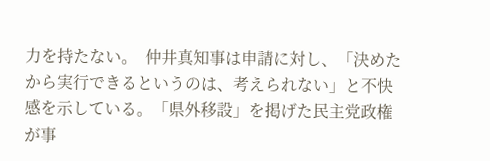力を持たない。  仲井真知事は申請に対し、「決めたから実行できるというのは、考えられない」と不快感を示している。「県外移設」を掲げた民主党政権が事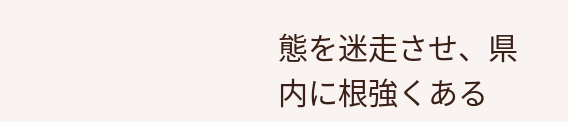態を迷走させ、県内に根強くある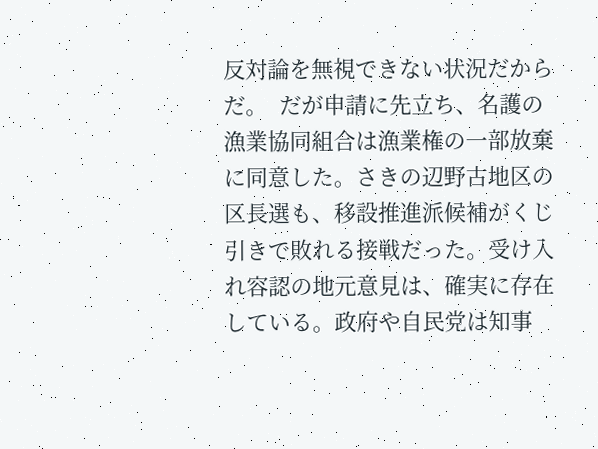反対論を無視できない状況だからだ。  だが申請に先立ち、名護の漁業協同組合は漁業権の一部放棄に同意した。さきの辺野古地区の区長選も、移設推進派候補がくじ引きで敗れる接戦だった。受け入れ容認の地元意見は、確実に存在している。政府や自民党は知事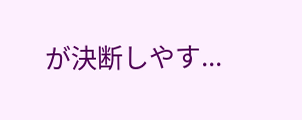が決断しやす...